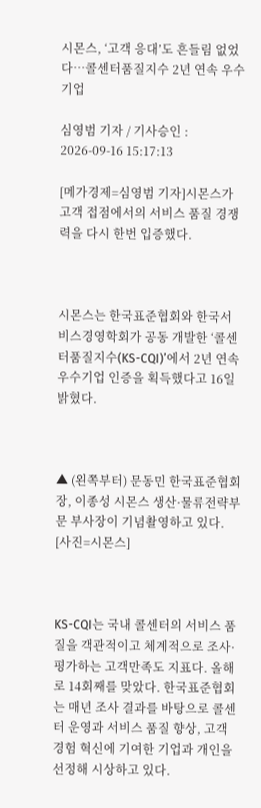시몬스, ‘고객 응대’도 흔들림 없었다…콜센터품질지수 2년 연속 우수기업

심영범 기자 / 기사승인 : 2026-09-16 15:17:13

[메가경제=심영범 기자]시몬스가 고객 접점에서의 서비스 품질 경쟁력을 다시 한번 입증했다.



시몬스는 한국표준협회와 한국서비스경영학회가 공동 개발한 ‘콜센터품질지수(KS-CQI)’에서 2년 연속 우수기업 인증을 획득했다고 16일 밝혔다.



▲ (왼쪽부터) 문동민 한국표준협회장, 이종성 시몬스 생산·물류전략부문 부사장이 기념촬영하고 있다. [사진=시몬스]



KS-CQI는 국내 콜센터의 서비스 품질을 객관적이고 체계적으로 조사·평가하는 고객만족도 지표다. 올해로 14회째를 맞았다. 한국표준협회는 매년 조사 결과를 바탕으로 콜센터 운영과 서비스 품질 향상, 고객경험 혁신에 기여한 기업과 개인을 선정해 시상하고 있다.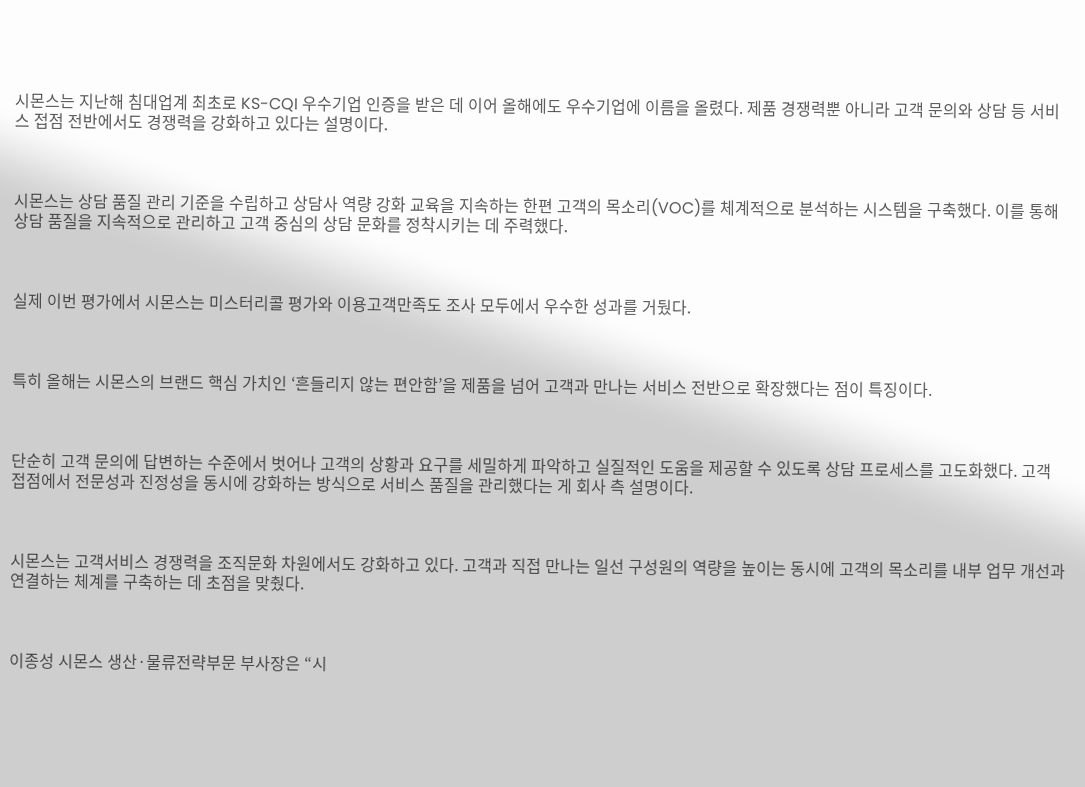시몬스는 지난해 침대업계 최초로 KS-CQI 우수기업 인증을 받은 데 이어 올해에도 우수기업에 이름을 올렸다. 제품 경쟁력뿐 아니라 고객 문의와 상담 등 서비스 접점 전반에서도 경쟁력을 강화하고 있다는 설명이다.



시몬스는 상담 품질 관리 기준을 수립하고 상담사 역량 강화 교육을 지속하는 한편 고객의 목소리(VOC)를 체계적으로 분석하는 시스템을 구축했다. 이를 통해 상담 품질을 지속적으로 관리하고 고객 중심의 상담 문화를 정착시키는 데 주력했다.



실제 이번 평가에서 시몬스는 미스터리콜 평가와 이용고객만족도 조사 모두에서 우수한 성과를 거뒀다.



특히 올해는 시몬스의 브랜드 핵심 가치인 ‘흔들리지 않는 편안함’을 제품을 넘어 고객과 만나는 서비스 전반으로 확장했다는 점이 특징이다.



단순히 고객 문의에 답변하는 수준에서 벗어나 고객의 상황과 요구를 세밀하게 파악하고 실질적인 도움을 제공할 수 있도록 상담 프로세스를 고도화했다. 고객 접점에서 전문성과 진정성을 동시에 강화하는 방식으로 서비스 품질을 관리했다는 게 회사 측 설명이다.



시몬스는 고객서비스 경쟁력을 조직문화 차원에서도 강화하고 있다. 고객과 직접 만나는 일선 구성원의 역량을 높이는 동시에 고객의 목소리를 내부 업무 개선과 연결하는 체계를 구축하는 데 초점을 맞췄다.



이종성 시몬스 생산·물류전략부문 부사장은 “시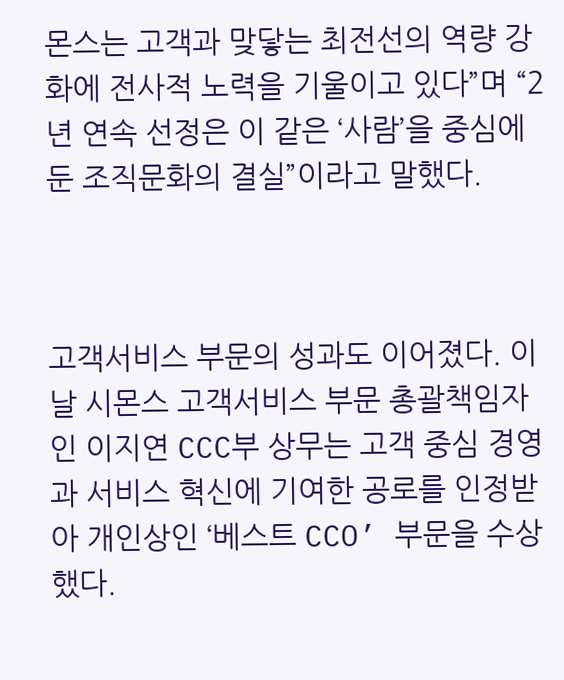몬스는 고객과 맞닿는 최전선의 역량 강화에 전사적 노력을 기울이고 있다”며 “2년 연속 선정은 이 같은 ‘사람’을 중심에 둔 조직문화의 결실”이라고 말했다.



고객서비스 부문의 성과도 이어졌다. 이날 시몬스 고객서비스 부문 총괄책임자인 이지연 CCC부 상무는 고객 중심 경영과 서비스 혁신에 기여한 공로를 인정받아 개인상인 ‘베스트 CCO’ 부문을 수상했다.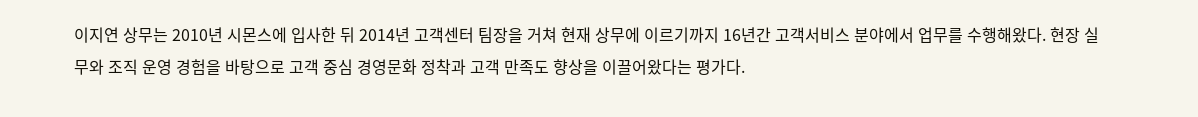이지연 상무는 2010년 시몬스에 입사한 뒤 2014년 고객센터 팀장을 거쳐 현재 상무에 이르기까지 16년간 고객서비스 분야에서 업무를 수행해왔다. 현장 실무와 조직 운영 경험을 바탕으로 고객 중심 경영문화 정착과 고객 만족도 향상을 이끌어왔다는 평가다.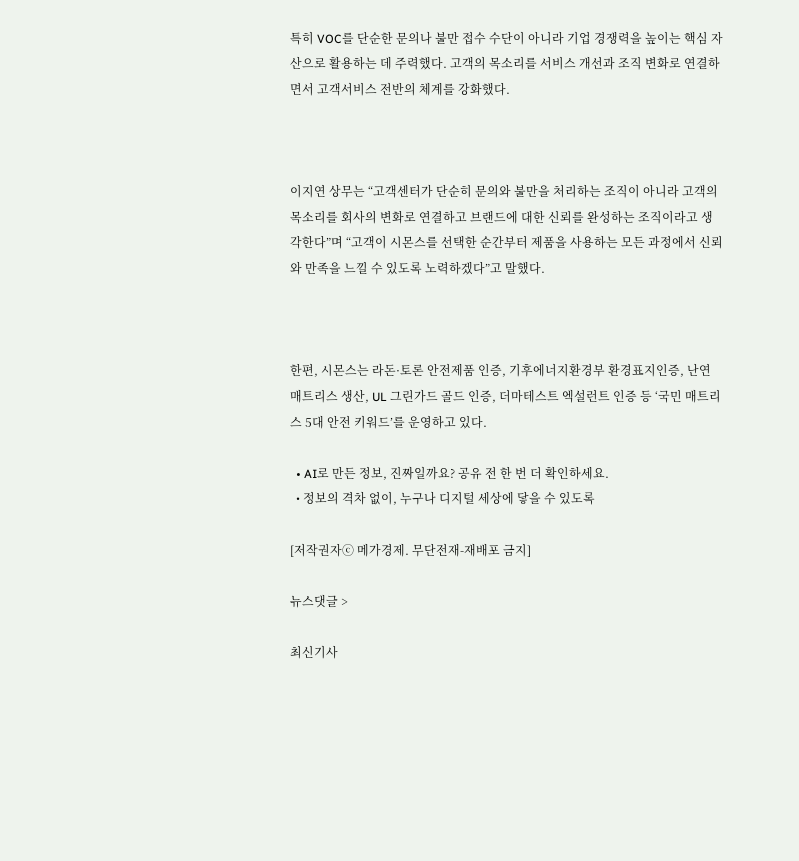특히 VOC를 단순한 문의나 불만 접수 수단이 아니라 기업 경쟁력을 높이는 핵심 자산으로 활용하는 데 주력했다. 고객의 목소리를 서비스 개선과 조직 변화로 연결하면서 고객서비스 전반의 체계를 강화했다.



이지연 상무는 “고객센터가 단순히 문의와 불만을 처리하는 조직이 아니라 고객의 목소리를 회사의 변화로 연결하고 브랜드에 대한 신뢰를 완성하는 조직이라고 생각한다”며 “고객이 시몬스를 선택한 순간부터 제품을 사용하는 모든 과정에서 신뢰와 만족을 느낄 수 있도록 노력하겠다”고 말했다.



한편, 시몬스는 라돈·토론 안전제품 인증, 기후에너지환경부 환경표지인증, 난연 매트리스 생산, UL 그린가드 골드 인증, 더마테스트 엑설런트 인증 등 ‘국민 매트리스 5대 안전 키워드’를 운영하고 있다.

  • AI로 만든 정보, 진짜일까요? 공유 전 한 번 더 확인하세요.
  • 정보의 격차 없이, 누구나 디지털 세상에 닿을 수 있도록

[저작권자ⓒ 메가경제. 무단전재-재배포 금지]

뉴스댓글 >

최신기사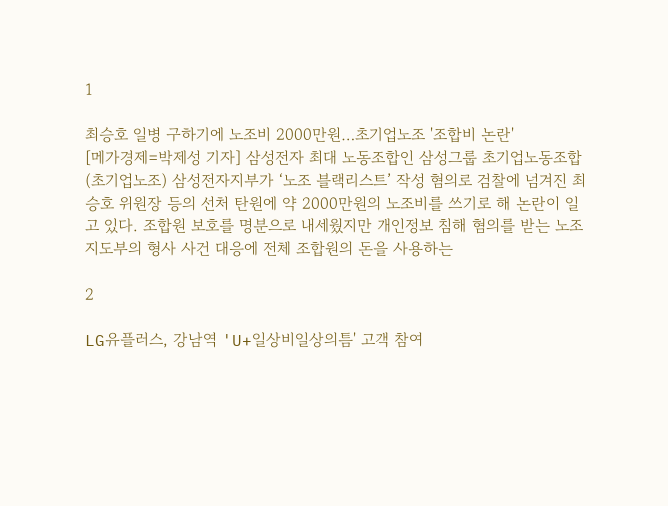1

최승호 일병 구하기에 노조비 2000만원…초기업노조 '조합비 논란'
[메가경제=박제성 기자] 삼성전자 최대 노동조합인 삼성그룹 초기업노동조합(초기업노조) 삼성전자지부가 ‘노조 블랙리스트’ 작성 혐의로 검찰에 넘겨진 최승호 위원장 등의 선처 탄원에 약 2000만원의 노조비를 쓰기로 해 논란이 일고 있다. 조합원 보호를 명분으로 내세웠지만 개인정보 침해 혐의를 받는 노조 지도부의 형사 사건 대응에 전체 조합원의 돈을 사용하는

2

LG유플러스, 강남역 'U+일상비일상의틈' 고객 참여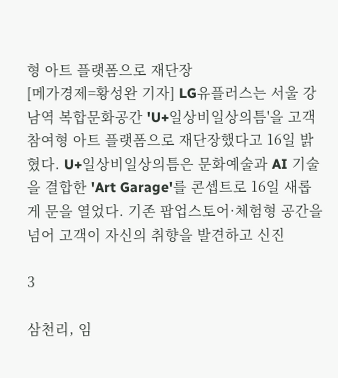형 아트 플랫폼으로 재단장
[메가경제=황성완 기자] LG유플러스는 서울 강남역 복합문화공간 'U+일상비일상의틈'을 고객 참여형 아트 플랫폼으로 재단장했다고 16일 밝혔다. U+일상비일상의틈은 문화예술과 AI 기술을 결합한 'Art Garage'를 콘셉트로 16일 새롭게 문을 열었다. 기존 팝업스토어·체험형 공간을 넘어 고객이 자신의 취향을 발견하고 신진

3

삼천리, 임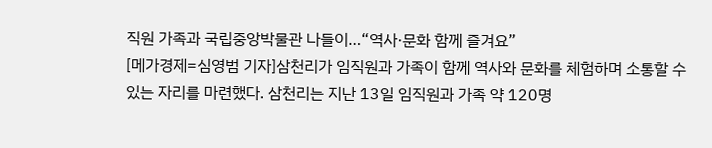직원 가족과 국립중앙박물관 나들이…“역사·문화 함께 즐겨요”
[메가경제=심영범 기자]삼천리가 임직원과 가족이 함께 역사와 문화를 체험하며 소통할 수 있는 자리를 마련했다. 삼천리는 지난 13일 임직원과 가족 약 120명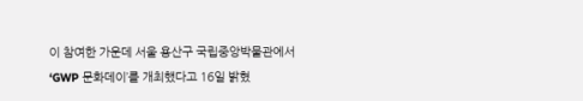이 참여한 가운데 서울 용산구 국립중앙박물관에서 ‘GWP 문화데이’를 개최했다고 16일 밝혔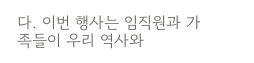다. 이번 행사는 임직원과 가족들이 우리 역사와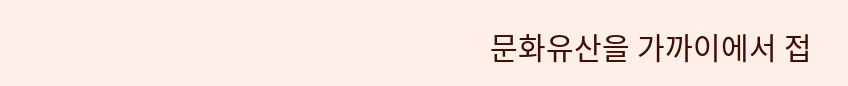문화유산을 가까이에서 접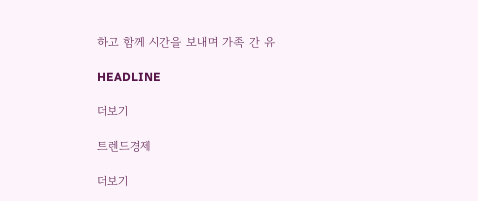하고 함께 시간을 보내며 가족 간 유

HEADLINE

더보기

트렌드경제

더보기